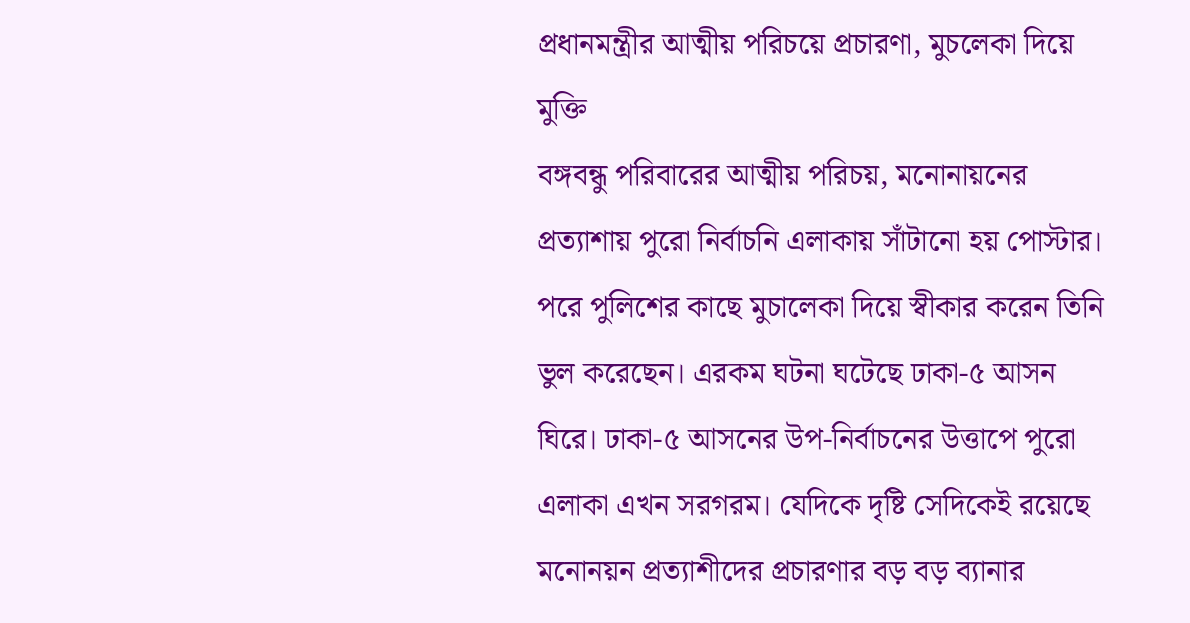প্রধানমন্ত্রীর আত্মীয় পরিচয়ে প্রচারণা, মুচলেকা দিয়ে মুক্তি
বঙ্গবন্ধু পরিবারের আত্মীয় পরিচয়, মনোনায়নের প্রত্যাশায় পুরো নির্বাচনি এলাকায় সাঁটানো হয় পোস্টার। পরে পুলিশের কাছে মুচালেকা দিয়ে স্বীকার করেন তিনি ভুল করেছেন। এরকম ঘটনা ঘটেছে ঢাকা-৫ আসন ঘিরে। ঢাকা-৫ আসনের উপ-নির্বাচনের উত্তাপে পুরো এলাকা এখন সরগরম। যেদিকে দৃষ্টি সেদিকেই রয়েছে মনোনয়ন প্রত্যাশীদের প্রচারণার বড় বড় ব্যানার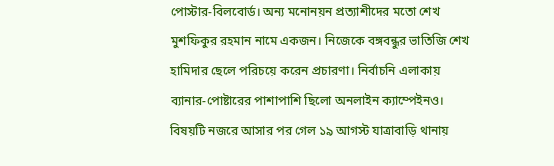পোস্টার-বিলবোর্ড। অন্য মনোনয়ন প্রত্যাশীদের মতো শেখ মুশফিকুর রহমান নামে একজন। নিজেকে বঙ্গবন্ধুর ভাতিজি শেখ হামিদার ছেলে পরিচয়ে করেন প্রচারণা। নির্বাচনি এলাকায় ব্যানার-পোষ্টারের পাশাপাশি ছিলো অনলাইন ক্যাম্পেইনও।
বিষয়টি নজরে আসার পর গেল ১৯ আগস্ট যাত্রাবাড়ি থানায়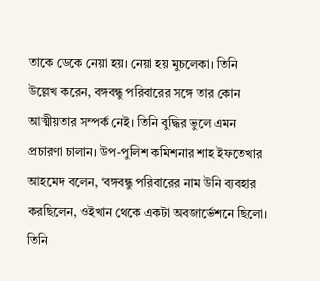তাকে ডেকে নেয়া হয়। নেয়া হয় মুচলেকা। তিনি উল্লেখ করেন, বঙ্গবন্ধু পরিবারের সঙ্গে তার কোন আত্মীয়তার সম্পর্ক নেই। তিনি বুদ্ধির ভুলে এমন প্রচারণা চালান। উপ-পুলিশ কমিশনার শাহ ইফতেখার আহমেদ বলেন, ‘বঙ্গবন্ধু পরিবারের নাম উনি ব্যবহার করছিলেন, ওইখান থেকে একটা অবজার্ভেশনে ছিলো। তিনি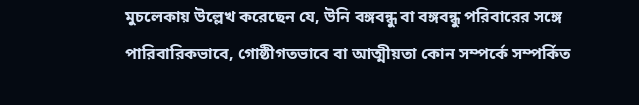মুচলেকায় উল্লেখ করেছেন যে, উনি বঙ্গবন্ধু বা বঙ্গবন্ধু পরিবারের সঙ্গে পারিবারিকভাবে, গোষ্ঠীগতভাবে বা আত্মীয়তা কোন সম্পর্কে সম্পর্কিত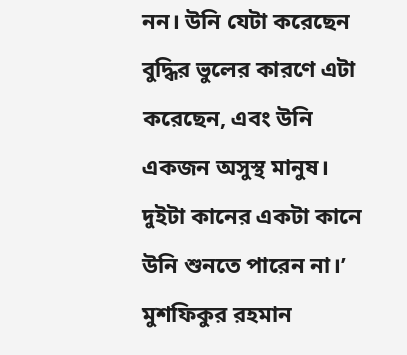নন। উনি যেটা করেছেন বুদ্ধির ভুলের কারণে এটা করেছেন, এবং উনি একজন অসুস্থ মানুষ। দুইটা কানের একটা কানে উনি শুনতে পারেন না।’ মুশফিকুর রহমান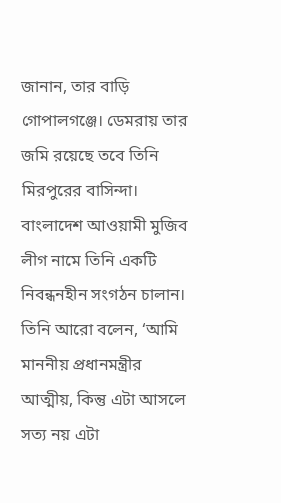জানান, তার বাড়ি গোপালগঞ্জে। ডেমরায় তার জমি রয়েছে তবে তিনি মিরপুরের বাসিন্দা। বাংলাদেশ আওয়ামী মুজিব লীগ নামে তিনি একটি নিবন্ধনহীন সংগঠন চালান। তিনি আরো বলেন, ‘আমি মাননীয় প্রধানমন্ত্রীর আত্মীয়, কিন্তু এটা আসলে সত্য নয় এটা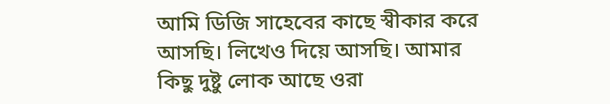আমি ডিজি সাহেবের কাছে স্বীকার করে আসছি। লিখেও দিয়ে আসছি। আমার কিছু দুষ্টু লোক আছে ওরা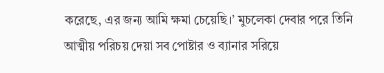করেছে, এর জন্য আমি ক্ষমা চেয়েছি।’ মুচলেকা দেবার পরে তিনি আত্মীয় পরিচয় দেয়া সব পোষ্টার ও ব্যানার সরিয়ে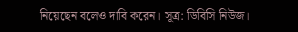নিয়েছেন বলেও দাবি করেন। সূত্র: ডিবিসি নিউজ।